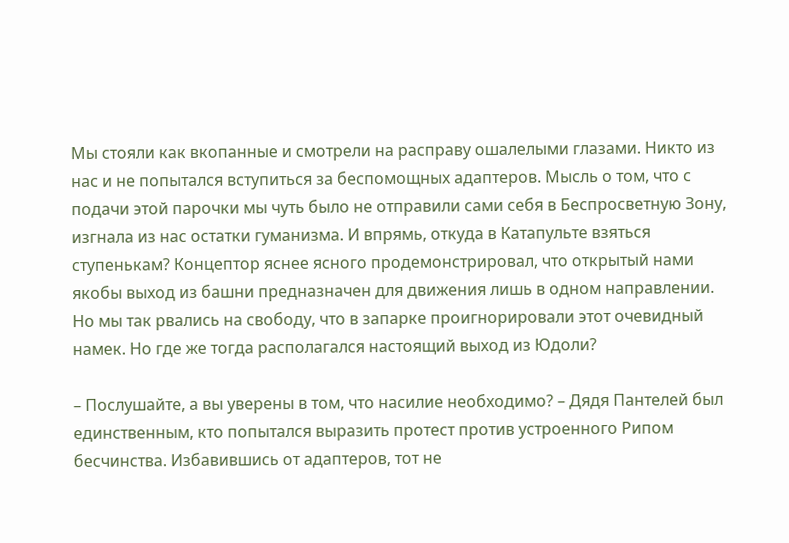Мы стояли как вкопанные и смотрели на расправу ошалелыми глазами. Никто из нас и не попытался вступиться за беспомощных адаптеров. Мысль о том, что с подачи этой парочки мы чуть было не отправили сами себя в Беспросветную Зону, изгнала из нас остатки гуманизма. И впрямь, откуда в Катапульте взяться ступенькам? Концептор яснее ясного продемонстрировал, что открытый нами якобы выход из башни предназначен для движения лишь в одном направлении. Но мы так рвались на свободу, что в запарке проигнорировали этот очевидный намек. Но где же тогда располагался настоящий выход из Юдоли?

– Послушайте, а вы уверены в том, что насилие необходимо? – Дядя Пантелей был единственным, кто попытался выразить протест против устроенного Рипом бесчинства. Избавившись от адаптеров, тот не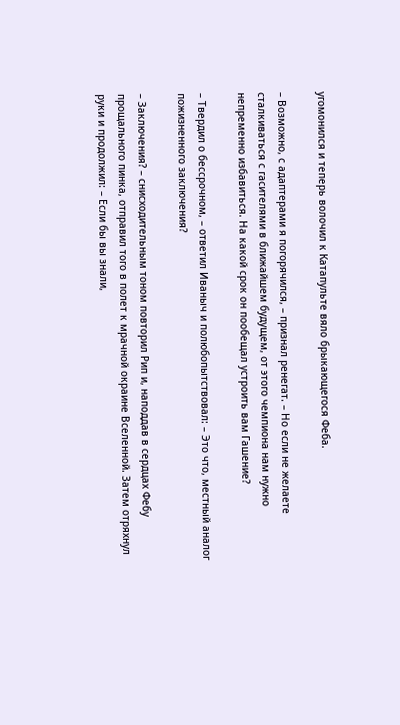угомонился и теперь волочил к Катапульте вяло брыкающегося Феба.

– Возможно, с адаптерами я погорячился, – признал ренегат. – Но если не желаете сталкиваться с гасителями в ближайшем будущем, от этого чемпиона нам нужно непременно избавиться. На какой срок он пообещал устроить вам Гашение?

– Твердил о бессрочном, – ответил Иваныч и полюбопытствовал: – Это что, местный аналог пожизненного заключения?

– Заключения? – снисходительным тоном повторил Рип и, наподдав в сердцах Фебу прощального пинка, отправил того в полет к мрачной окраине Вселенной. Затем отряхнул руки и продолжил: – Если бы вы знали,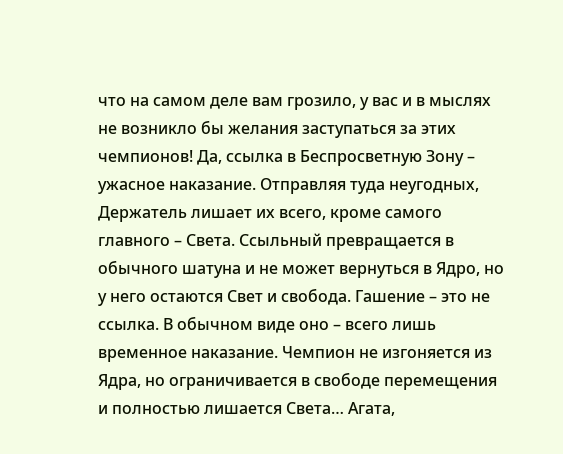что на самом деле вам грозило, у вас и в мыслях не возникло бы желания заступаться за этих чемпионов! Да, ссылка в Беспросветную Зону – ужасное наказание. Отправляя туда неугодных, Держатель лишает их всего, кроме самого главного – Света. Ссыльный превращается в обычного шатуна и не может вернуться в Ядро, но у него остаются Свет и свобода. Гашение – это не ссылка. В обычном виде оно – всего лишь временное наказание. Чемпион не изгоняется из Ядра, но ограничивается в свободе перемещения и полностью лишается Света… Агата,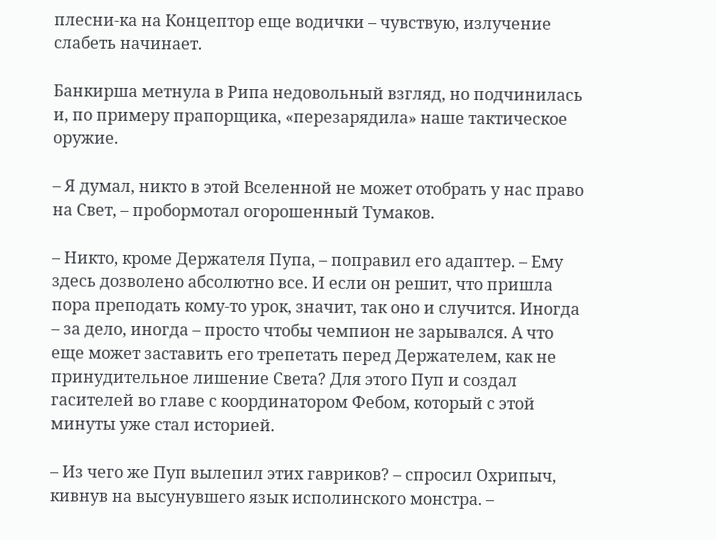плесни-ка на Концептор еще водички – чувствую, излучение слабеть начинает.

Банкирша метнула в Рипа недовольный взгляд, но подчинилась и, по примеру прапорщика, «перезарядила» наше тактическое оружие.

– Я думал, никто в этой Вселенной не может отобрать у нас право на Свет, – пробормотал огорошенный Тумаков.

– Никто, кроме Держателя Пупа, – поправил его адаптер. – Ему здесь дозволено абсолютно все. И если он решит, что пришла пора преподать кому-то урок, значит, так оно и случится. Иногда – за дело, иногда – просто чтобы чемпион не зарывался. А что еще может заставить его трепетать перед Держателем, как не принудительное лишение Света? Для этого Пуп и создал гасителей во главе с координатором Фебом, который с этой минуты уже стал историей.

– Из чего же Пуп вылепил этих гавриков? – спросил Охрипыч, кивнув на высунувшего язык исполинского монстра. –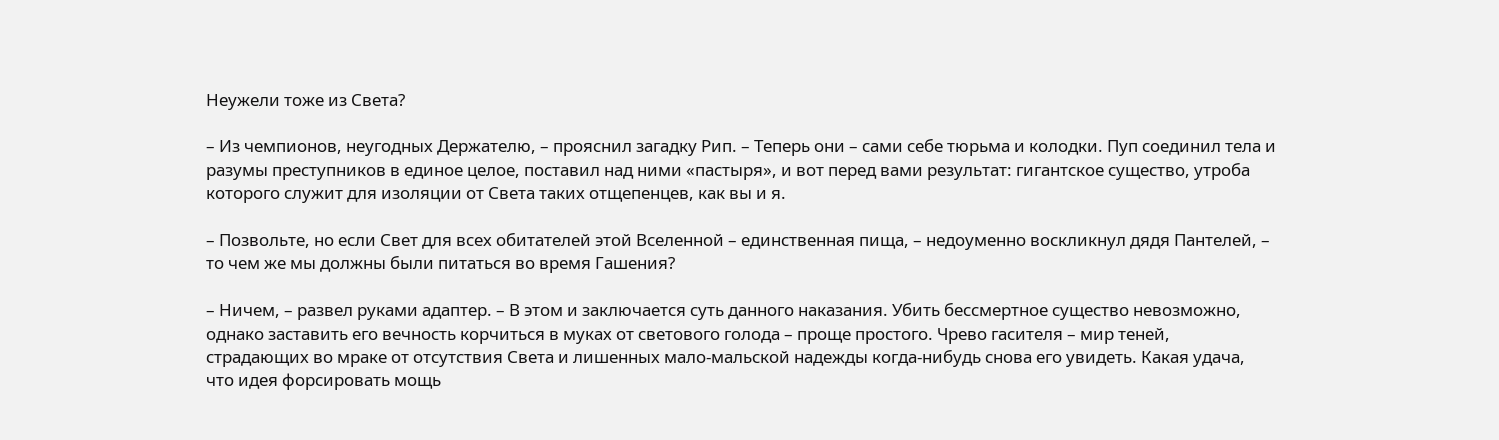Неужели тоже из Света?

– Из чемпионов, неугодных Держателю, – прояснил загадку Рип. – Теперь они – сами себе тюрьма и колодки. Пуп соединил тела и разумы преступников в единое целое, поставил над ними «пастыря», и вот перед вами результат: гигантское существо, утроба которого служит для изоляции от Света таких отщепенцев, как вы и я.

– Позвольте, но если Свет для всех обитателей этой Вселенной – единственная пища, – недоуменно воскликнул дядя Пантелей, – то чем же мы должны были питаться во время Гашения?

– Ничем, – развел руками адаптер. – В этом и заключается суть данного наказания. Убить бессмертное существо невозможно, однако заставить его вечность корчиться в муках от светового голода – проще простого. Чрево гасителя – мир теней, страдающих во мраке от отсутствия Света и лишенных мало-мальской надежды когда-нибудь снова его увидеть. Какая удача, что идея форсировать мощь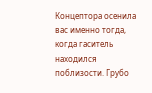Концептора осенила вас именно тогда, когда гаситель находился поблизости. Грубо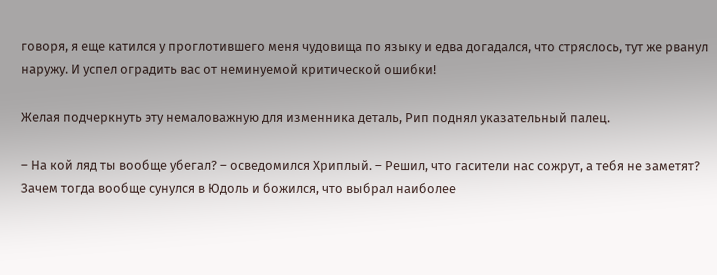говоря, я еще катился у проглотившего меня чудовища по языку и едва догадался, что стряслось, тут же рванул наружу. И успел оградить вас от неминуемой критической ошибки!

Желая подчеркнуть эту немаловажную для изменника деталь, Рип поднял указательный палец.

– На кой ляд ты вообще убегал? – осведомился Хриплый. – Решил, что гасители нас сожрут, а тебя не заметят? Зачем тогда вообще сунулся в Юдоль и божился, что выбрал наиболее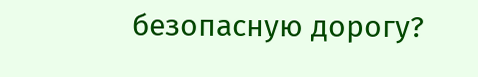безопасную дорогу?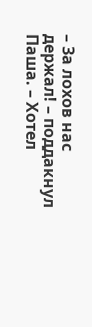– За лохов нас держал! – поддакнул Паша. – Хотел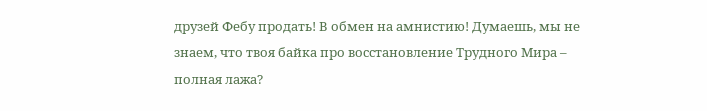друзей Фебу продать! В обмен на амнистию! Думаешь, мы не знаем, что твоя байка про восстановление Трудного Мира – полная лажа?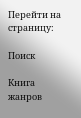Перейти на страницу:

Поиск

Книга жанров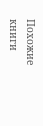Похожие книги